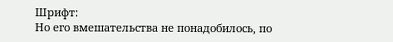Шрифт:
Но его вмешательства не понадобилось, по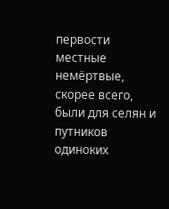первости местные немёртвые, скорее всего, были для селян и путников одиноких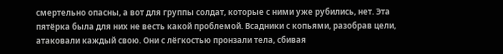смертельно опасны, а вот для группы солдат, которые с ними уже рубились, нет. Эта пятёрка была для них не весть какой проблемой. Всадники с копьями, разобрав цели, атаковали каждый свою. Они с лёгкостью пронзали тела, сбивая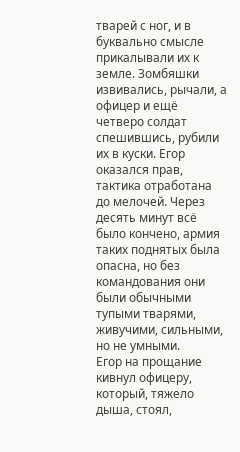тварей с ног, и в буквально смысле прикалывали их к земле. Зомбяшки извивались, рычали, а офицер и ещё четверо солдат спешившись, рубили их в куски. Егор оказался прав, тактика отработана до мелочей. Через десять минут всё было кончено, армия таких поднятых была опасна, но без командования они были обычными тупыми тварями, живучими, сильными, но не умными.
Егор на прощание кивнул офицеру, который, тяжело дыша, стоял,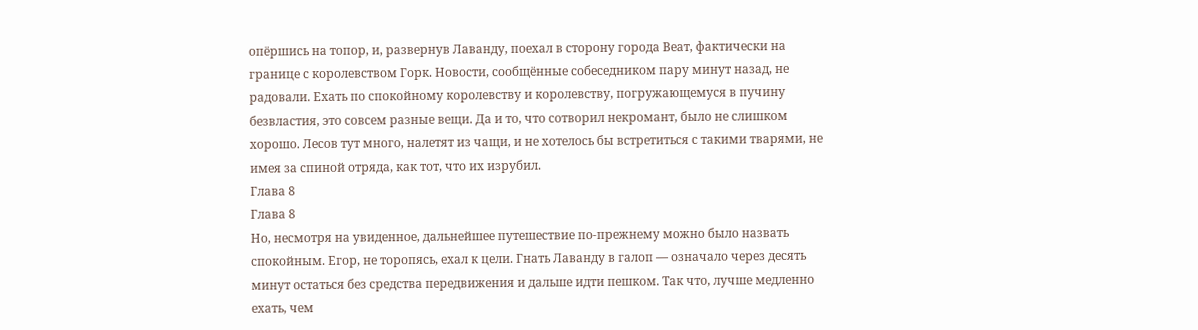опёршись на топор, и, развернув Лаванду, поехал в сторону города Веат, фактически на границе с королевством Горк. Новости, сообщённые собеседником пару минут назад, не радовали. Ехать по спокойному королевству и королевству, погружающемуся в пучину безвластия, это совсем разные вещи. Да и то, что сотворил некромант, было не слишком хорошо. Лесов тут много, налетят из чащи, и не хотелось бы встретиться с такими тварями, не имея за спиной отряда, как тот, что их изрубил.
Глава 8
Глава 8
Но, несмотря на увиденное, дальнейшее путешествие по-прежнему можно было назвать спокойным. Егор, не торопясь, ехал к цели. Гнать Лаванду в галоп — означало через десять минут остаться без средства передвижения и дальше идти пешком. Так что, лучше медленно ехать, чем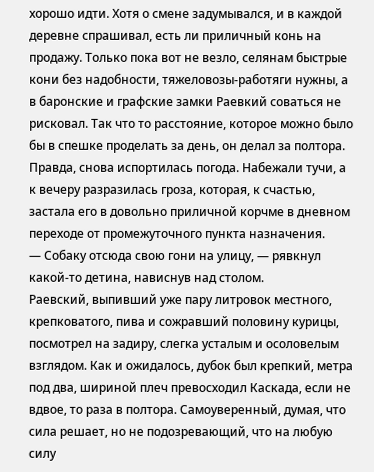хорошо идти. Хотя о смене задумывался, и в каждой деревне спрашивал, есть ли приличный конь на продажу. Только пока вот не везло, селянам быстрые кони без надобности, тяжеловозы-работяги нужны, а в баронские и графские замки Раевкий соваться не рисковал. Так что то расстояние, которое можно было бы в спешке проделать за день, он делал за полтора. Правда, снова испортилась погода. Набежали тучи, а к вечеру разразилась гроза, которая, к счастью, застала его в довольно приличной корчме в дневном переходе от промежуточного пункта назначения.
— Собаку отсюда свою гони на улицу, — рявкнул какой-то детина, нависнув над столом.
Раевский, выпивший уже пару литровок местного, крепковатого, пива и сожравший половину курицы, посмотрел на задиру, слегка усталым и осоловелым взглядом. Как и ожидалось, дубок был крепкий, метра под два, шириной плеч превосходил Каскада, если не вдвое, то раза в полтора. Самоуверенный, думая, что сила решает, но не подозревающий, что на любую силу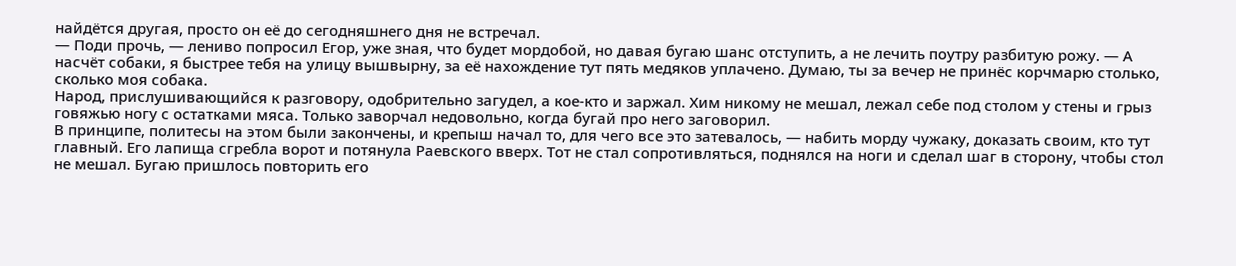найдётся другая, просто он её до сегодняшнего дня не встречал.
— Поди прочь, — лениво попросил Егор, уже зная, что будет мордобой, но давая бугаю шанс отступить, а не лечить поутру разбитую рожу. — А насчёт собаки, я быстрее тебя на улицу вышвырну, за её нахождение тут пять медяков уплачено. Думаю, ты за вечер не принёс корчмарю столько, сколько моя собака.
Народ, прислушивающийся к разговору, одобрительно загудел, а кое-кто и заржал. Хим никому не мешал, лежал себе под столом у стены и грыз говяжью ногу с остатками мяса. Только заворчал недовольно, когда бугай про него заговорил.
В принципе, политесы на этом были закончены, и крепыш начал то, для чего все это затевалось, — набить морду чужаку, доказать своим, кто тут главный. Его лапища сгребла ворот и потянула Раевского вверх. Тот не стал сопротивляться, поднялся на ноги и сделал шаг в сторону, чтобы стол не мешал. Бугаю пришлось повторить его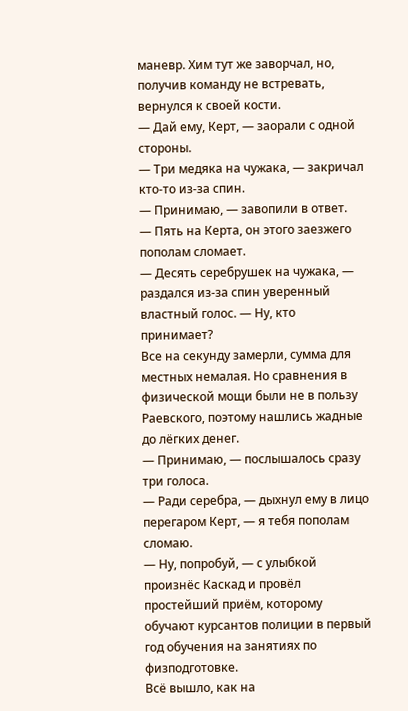маневр. Хим тут же заворчал, но, получив команду не встревать, вернулся к своей кости.
— Дай ему, Керт, — заорали с одной стороны.
— Три медяка на чужака, — закричал кто-то из-за спин.
— Принимаю, — завопили в ответ.
— Пять на Керта, он этого заезжего пополам сломает.
— Десять серебрушек на чужака, — раздался из-за спин уверенный властный голос. — Ну, кто принимает?
Все на секунду замерли, сумма для местных немалая. Но сравнения в физической мощи были не в пользу Раевского, поэтому нашлись жадные до лёгких денег.
— Принимаю, — послышалось сразу три голоса.
— Ради серебра, — дыхнул ему в лицо перегаром Керт, — я тебя пополам сломаю.
— Ну, попробуй, — с улыбкой произнёс Каскад и провёл простейший приём, которому обучают курсантов полиции в первый год обучения на занятиях по физподготовке.
Всё вышло, как на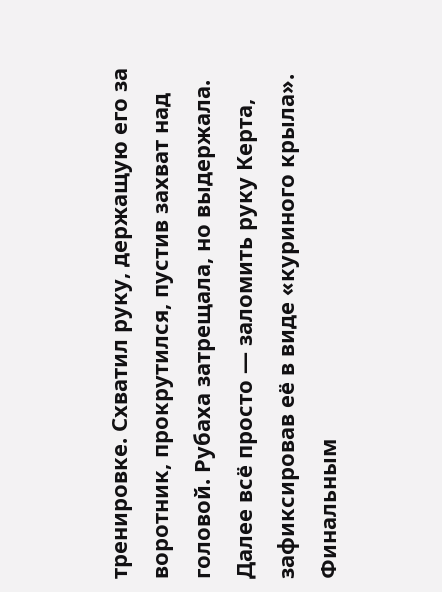тренировке. Схватил руку, держащую его за воротник, прокрутился, пустив захват над головой. Рубаха затрещала, но выдержала. Далее всё просто — заломить руку Керта, зафиксировав её в виде «куриного крыла». Финальным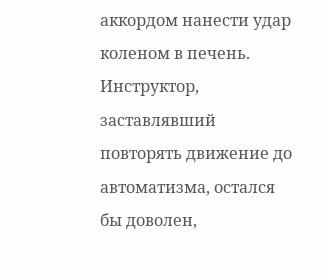аккордом нанести удар коленом в печень. Инструктор, заставлявший повторять движение до автоматизма, остался бы доволен,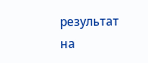результат на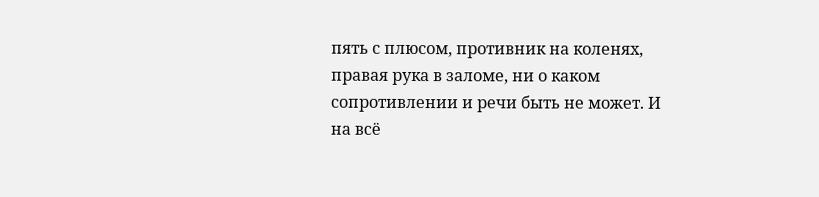пять с плюсом, противник на коленях, правая рука в заломе, ни о каком сопротивлении и речи быть не может. И на всё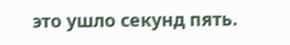это ушло секунд пять.